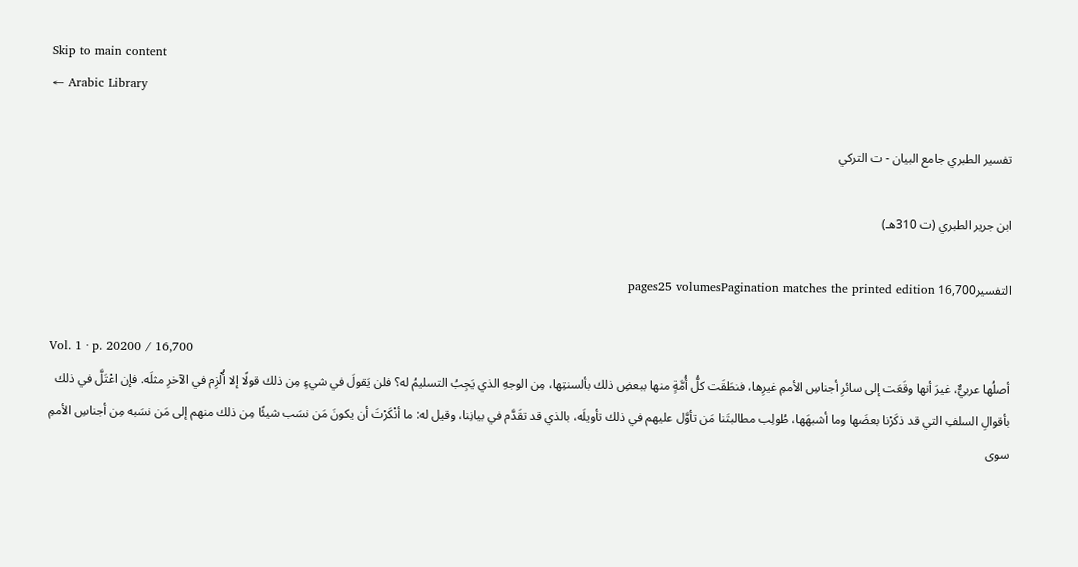Skip to main content
← Arabic Library

تفسير الطبري جامع البيان - ت التركي

ابن جرير الطبري (ت 310هـ)

التفسير16,700 pages25 volumesPagination matches the printed edition

Vol. 1 · p. 20200 / 16,700
أصلُها عربيٌّ، غيرَ أنها وقَعَت إلى سائرِ أجناسِ الأممِ غيرِها، فنطَقَت كلُّ أُمَّةٍ منها ببعضِ ذلك بألسنتِها، مِن الوجهِ الذي يَجِبُ التسليمُ له؟ فلن يَقولَ في شيءٍ مِن ذلك قولًا إلا أُلْزِم في الآخرِ مثلَه. فإن اعْتَلَّ في ذلك بأقوالِ السلفِ التي قد ذكَرْنا بعضَها وما أشبهَها، طُولِب مطالبتَنا مَن تأوَّل عليهم في ذلك تأويلَه، بالذي قد تقَدَّم في بيانِنا، وقيل له: ما أنْكَرْتَ أن يكونَ مَن نسَب شيئًا مِن ذلك منهم إلى مَن نسَبه مِن أجناسِ الأممِ سوى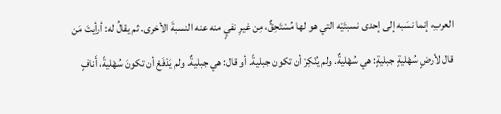العربِ، إنما نسَبه إلى إحدى نسبتَيْه التي هو لها مُسْتَحِقٌّ، مِن غيرِ نفيٍ منه عنه النسبةَ الأخرى. ثم يقالُ له: أرأيتَ مَن قال لأرضٍ سُهْليةٍ جبليةٍ: هي سُهْليةٌ. ولم يُنْكِرْ أن تكون جبليةً. أو قال: هي جبليةٌ. ولم يَدْفَعْ أن تكونَ سُهْليةً، أَنافٍ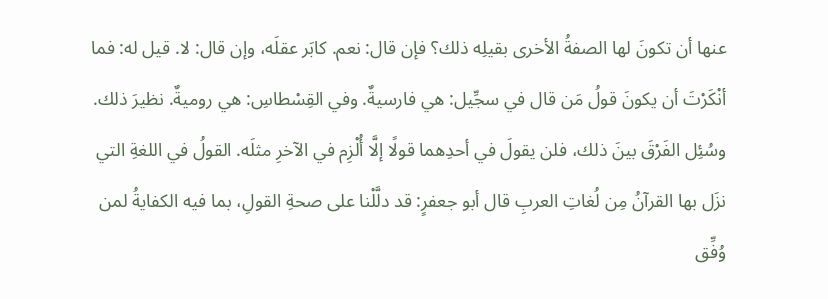عنها أن تكونَ لها الصفةُ الأخرى بقيلِه ذلك؟ فإن قال: نعم. كابَر عقلَه، وإن قال: لا. قيل له: فما أنْكَرْتَ أن يكونَ قولُ مَن قال في سجِّيل: هي فارسيةٌ. وفي القِسْطاسِ: هي روميةٌ. نظيرَ ذلك. وسُئِل الفَرْقَ بينَ ذلك، فلن يقولَ في أحدِهما قولًا إلَّا أُلْزِم في الآخرِ مثلَه. القولُ في اللغةِ التي نزَل بها القرآنُ مِن لُغاتِ العربِ قال أبو جعفرٍ: قد دلَّلْنا على صحةِ القولِ، بما فيه الكفايةُ لمن وُفِّق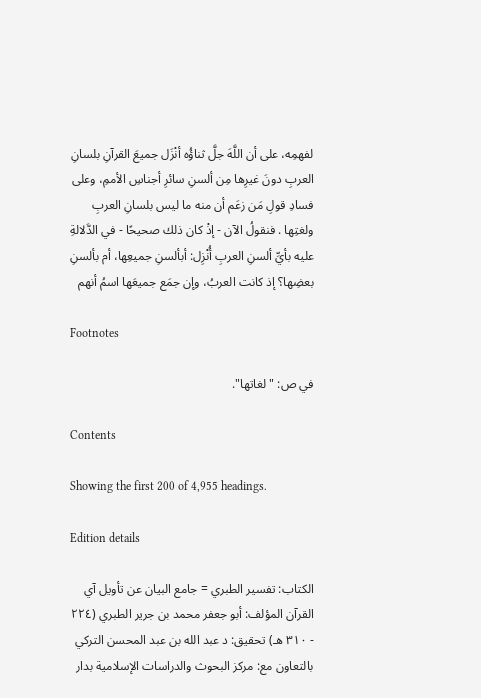لفهمِه، على أن اللَّهَ جلَّ ثناؤُه أنْزَل جميعَ القرآنِ بلسانِ العربِ دونَ غيرِها مِن ألسنِ سائرِ أجناسِ الأممِ، وعلى فسادِ قولِ مَن زعَم أن منه ما ليس بلسانِ العربِ ولغتِها . فنقولُ الآن - إذْ كان ذلك صحيحًا - في الدَّلالةِ عليه بأيِّ ألسنِ العربِ أُنْزِل: أبألسنِ جميعِها، أم بألسنِ بعضِها؟ إذ كانت العربُ، وإن جمَع جميعَها اسمُ أنهم

Footnotes

في ص: "لغاتها".

Contents

Showing the first 200 of 4,955 headings.

Edition details

الكتاب: تفسير الطبري = جامع البيان عن تأويل آي القرآن المؤلف: أبو جعفر محمد بن جرير الطبري (٢٢٤ - ٣١٠ هـ) تحقيق: د عبد الله بن عبد المحسن التركي بالتعاون مع: مركز البحوث والدراسات الإسلامية بدار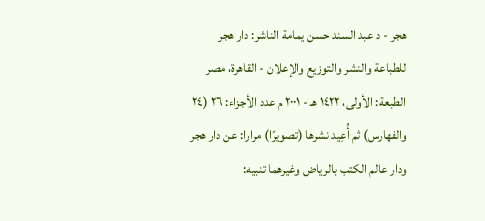هجر - د عبد السند حسن يمامة الناشر: دار هجر للطباعة والنشر والتوزيع والإعلان - القاهرة، مصر الطبعة: الأولى، ١٤٢٢ هـ - ٢٠٠١ م عدد الأجزاء: ٢٦ (٢٤ والفهارس) ثم أُعِيد نشرها (تصويرًا) مرارا: عن دار هجر ودار عالم الكتب بالرياض وغيرهما تنبيه: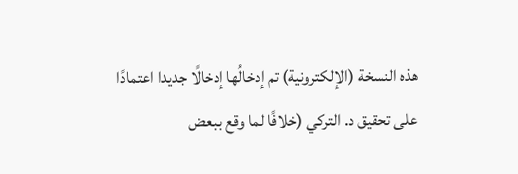هذه النسخة (الإلكترونية) تم إدخالُها إدخالًا جديدا اعتمادًا على تحقيق د. التركي (خلافًا لما وقع ببعض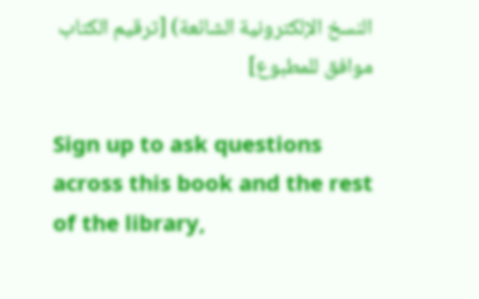النسخ الإلكترونية الشائعة) [ترقيم الكتاب موافق للمطبوع]

Sign up to ask questions across this book and the rest of the library,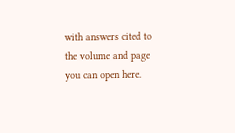with answers cited to the volume and page you can open here.